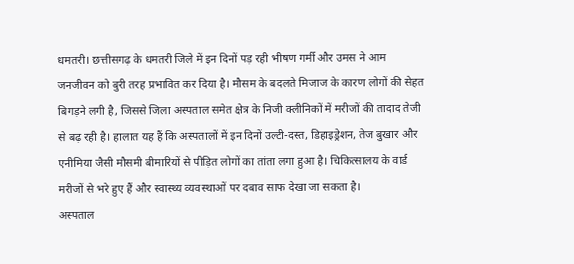धमतरी। छत्तीसगढ़ के धमतरी जिले में इन दिनों पड़ रही भीषण गर्मी और उमस ने आम जनजीवन को बुरी तरह प्रभावित कर दिया है। मौसम के बदलते मिजाज के कारण लोगों की सेहत बिगड़ने लगी है, जिससे जिला अस्पताल समेत क्षेत्र के निजी क्लीनिकों में मरीजों की तादाद तेजी से बढ़ रही है। हालात यह हैं कि अस्पतालों में इन दिनों उल्टी-दस्त, डिहाइड्रेशन, तेज बुखार और एनीमिया जैसी मौसमी बीमारियों से पीड़ित लोगों का तांता लगा हुआ है। चिकित्सालय के वार्ड मरीजों से भरे हुए हैं और स्वास्थ्य व्यवस्थाओं पर दबाव साफ देखा जा सकता है।
अस्पताल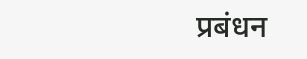प्रबंधन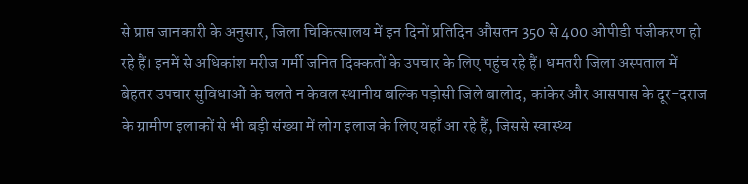से प्राप्त जानकारी के अनुसार, जिला चिकित्सालय में इन दिनों प्रतिदिन औसतन 350 से 400 ओपीडी पंजीकरण हो रहे हैं। इनमें से अधिकांश मरीज गर्मी जनित दिक्कतों के उपचार के लिए पहुंच रहे हैं। धमतरी जिला अस्पताल में बेहतर उपचार सुविधाओं के चलते न केवल स्थानीय बल्कि पड़ोसी जिले बालोद, कांकेर और आसपास के दूर-दराज के ग्रामीण इलाकों से भी बड़ी संख्या में लोग इलाज के लिए यहाँ आ रहे हैं, जिससे स्वास्थ्य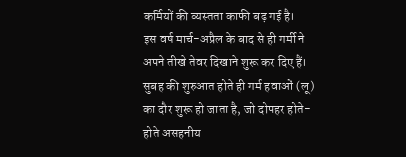कर्मियों की व्यस्तता काफी बढ़ गई है।
इस वर्ष मार्च-अप्रैल के बाद से ही गर्मी ने अपने तीखे तेवर दिखाने शुरू कर दिए हैं। सुबह की शुरुआत होते ही गर्म हवाओं (लू) का दौर शुरू हो जाता है, जो दोपहर होते-होते असहनीय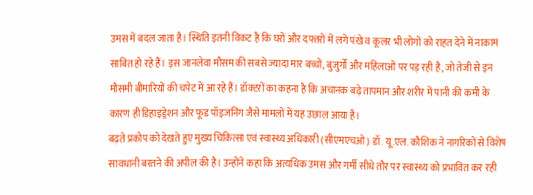उमस में बदल जाता है। स्थिति इतनी विकट है कि घरों और दफ्तरों में लगे पंखे व कूलर भी लोगों को राहत देने में नाकाम साबित हो रहे हैं। इस जानलेवा मौसम की सबसे ज्यादा मार बच्चों, बुजुर्गों और महिलाओं पर पड़ रही है, जो तेजी से इन मौसमी बीमारियों की चपेट में आ रहे हैं। डॉक्टरों का कहना है कि अचानक बढ़े तापमान और शरीर में पानी की कमी के कारण ही डिहाइड्रेशन और फूड पॉइजनिंग जैसे मामलों में यह उछाल आया है।
बढ़ते प्रकोप को देखते हुए मुख्य चिकित्सा एवं स्वास्थ्य अधिकारी (सीएमएचओ) डॉ. यू.एल. कौशिक ने नागरिकों से विशेष सावधानी बरतने की अपील की है। उन्होंने कहा कि अत्यधिक उमस और गर्मी सीधे तौर पर स्वास्थ्य को प्रभावित कर रही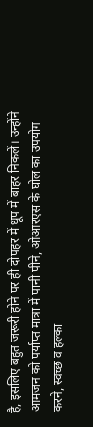है, इसलिए बहुत जरूरी होने पर ही दोपहर में धूप में बाहर निकलें। उन्होंने आमजन को पर्याप्त मात्रा में पानी पीने, ओआरएस के घोल का उपयोग करने, स्वच्छ व हल्का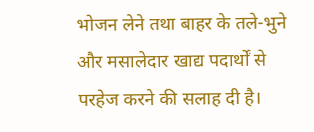भोजन लेने तथा बाहर के तले-भुने और मसालेदार खाद्य पदार्थों से परहेज करने की सलाह दी है।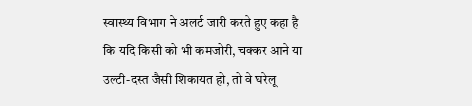स्वास्थ्य विभाग ने अलर्ट जारी करते हुए कहा है कि यदि किसी को भी कमजोरी, चक्कर आने या उल्टी-दस्त जैसी शिकायत हो, तो वे घरेलू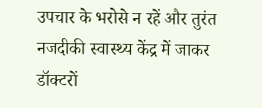उपचार के भरोसे न रहें और तुरंत नजदीकी स्वास्थ्य केंद्र में जाकर डॉक्टरों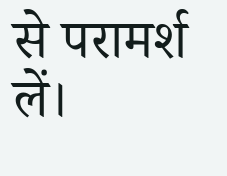से परामर्श लें।